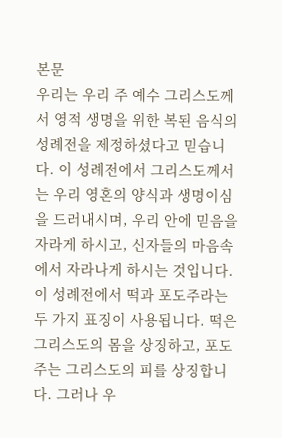본문
우리는 우리 주 예수 그리스도께서 영적 생명을 위한 복된 음식의 성례전을 제정하셨다고 믿습니다. 이 성례전에서 그리스도께서는 우리 영혼의 양식과 생명이심을 드러내시며, 우리 안에 믿음을 자라게 하시고, 신자들의 마음속에서 자라나게 하시는 것입니다.
이 성례전에서 떡과 포도주라는 두 가지 표징이 사용됩니다. 떡은 그리스도의 몸을 상징하고, 포도주는 그리스도의 피를 상징합니다. 그러나 우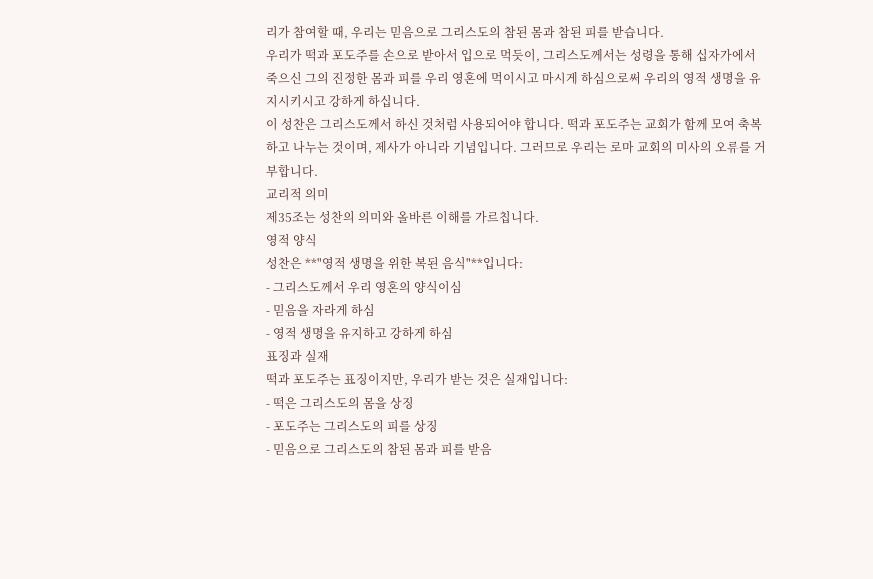리가 참여할 때, 우리는 믿음으로 그리스도의 참된 몸과 참된 피를 받습니다.
우리가 떡과 포도주를 손으로 받아서 입으로 먹듯이, 그리스도께서는 성령을 통해 십자가에서 죽으신 그의 진정한 몸과 피를 우리 영혼에 먹이시고 마시게 하심으로써 우리의 영적 생명을 유지시키시고 강하게 하십니다.
이 성찬은 그리스도께서 하신 것처럼 사용되어야 합니다. 떡과 포도주는 교회가 함께 모여 축복하고 나누는 것이며, 제사가 아니라 기념입니다. 그러므로 우리는 로마 교회의 미사의 오류를 거부합니다.
교리적 의미
제35조는 성찬의 의미와 올바른 이해를 가르칩니다.
영적 양식
성찬은 **"영적 생명을 위한 복된 음식"**입니다:
- 그리스도께서 우리 영혼의 양식이심
- 믿음을 자라게 하심
- 영적 생명을 유지하고 강하게 하심
표징과 실재
떡과 포도주는 표징이지만, 우리가 받는 것은 실재입니다:
- 떡은 그리스도의 몸을 상징
- 포도주는 그리스도의 피를 상징
- 믿음으로 그리스도의 참된 몸과 피를 받음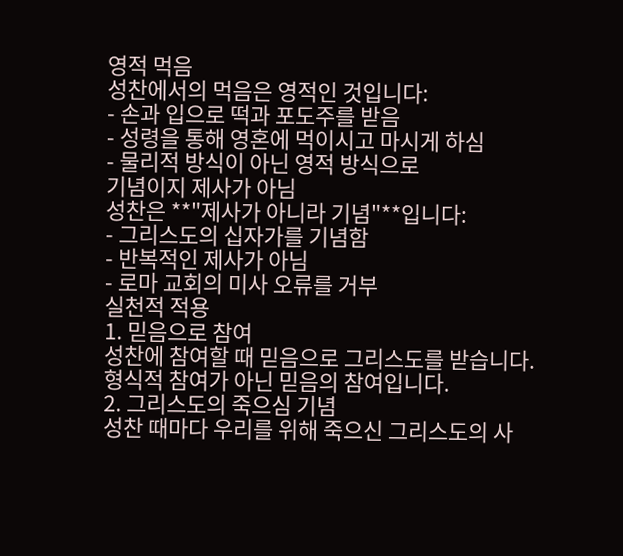영적 먹음
성찬에서의 먹음은 영적인 것입니다:
- 손과 입으로 떡과 포도주를 받음
- 성령을 통해 영혼에 먹이시고 마시게 하심
- 물리적 방식이 아닌 영적 방식으로
기념이지 제사가 아님
성찬은 **"제사가 아니라 기념"**입니다:
- 그리스도의 십자가를 기념함
- 반복적인 제사가 아님
- 로마 교회의 미사 오류를 거부
실천적 적용
1. 믿음으로 참여
성찬에 참여할 때 믿음으로 그리스도를 받습니다. 형식적 참여가 아닌 믿음의 참여입니다.
2. 그리스도의 죽으심 기념
성찬 때마다 우리를 위해 죽으신 그리스도의 사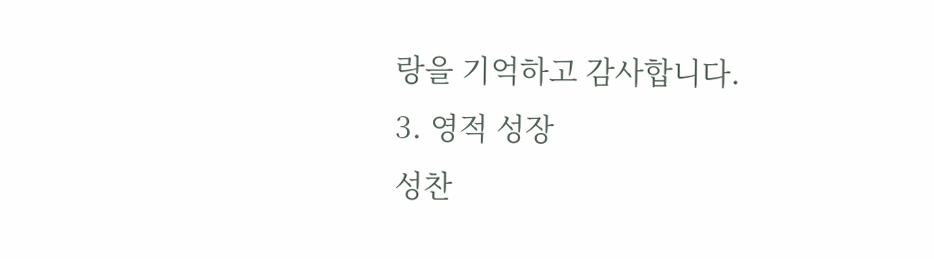랑을 기억하고 감사합니다.
3. 영적 성장
성찬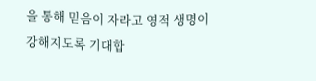을 통해 믿음이 자라고 영적 생명이 강해지도록 기대합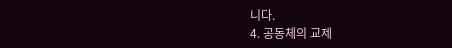니다.
4. 공동체의 교제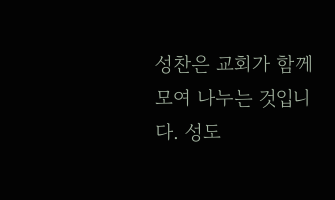성찬은 교회가 함께 모여 나누는 것입니다. 성도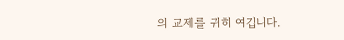의 교제를 귀히 여깁니다.